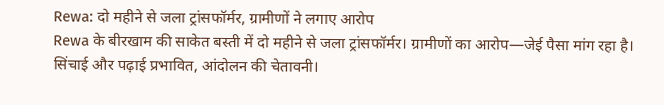Rewa: दो महीने से जला ट्रांसफॉर्मर, ग्रामीणों ने लगाए आरोप
Rewa के बीरखाम की साकेत बस्ती में दो महीने से जला ट्रांसफॉर्मर। ग्रामीणों का आरोप—जेई पैसा मांग रहा है। सिंचाई और पढ़ाई प्रभावित, आंदोलन की चेतावनी।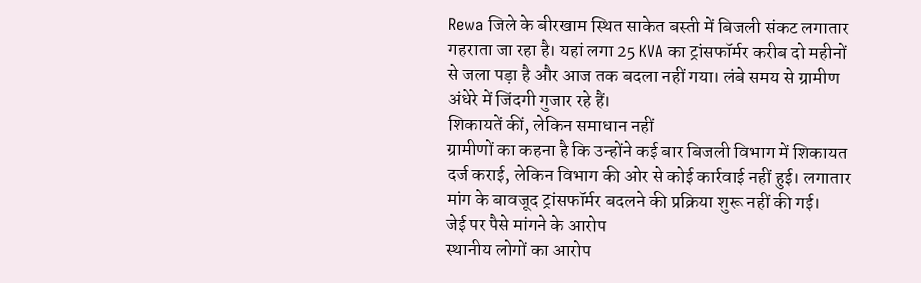Rewa जिले के बीरखाम स्थित साकेत बस्ती में बिजली संकट लगातार गहराता जा रहा है। यहां लगा 25 KVA का ट्रांसफॉर्मर करीब दो महीनों से जला पड़ा है और आज तक बदला नहीं गया। लंबे समय से ग्रामीण अंधेरे में जिंदगी गुजार रहे हैं।
शिकायतें कीं, लेकिन समाधान नहीं
ग्रामीणों का कहना है कि उन्होंने कई बार बिजली विभाग में शिकायत दर्ज कराई, लेकिन विभाग की ओर से कोई कार्रवाई नहीं हुई। लगातार मांग के बावजूद ट्रांसफॉर्मर बदलने की प्रक्रिया शुरू नहीं की गई।
जेई पर पैसे मांगने के आरोप
स्थानीय लोगों का आरोप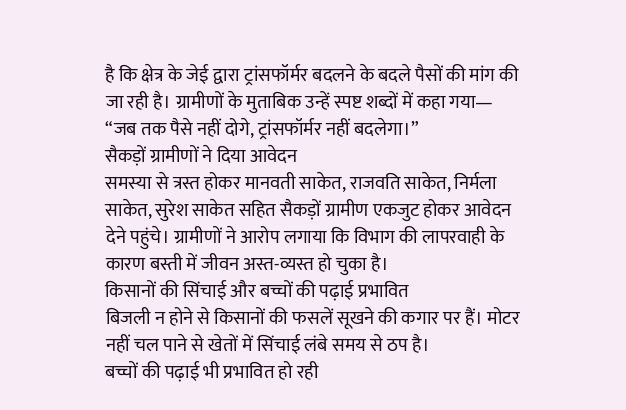है कि क्षेत्र के जेई द्वारा ट्रांसफॉर्मर बदलने के बदले पैसों की मांग की जा रही है। ग्रामीणों के मुताबिक उन्हें स्पष्ट शब्दों में कहा गया—
“जब तक पैसे नहीं दोगे, ट्रांसफॉर्मर नहीं बदलेगा।”
सैकड़ों ग्रामीणों ने दिया आवेदन
समस्या से त्रस्त होकर मानवती साकेत, राजवति साकेत, निर्मला साकेत, सुरेश साकेत सहित सैकड़ों ग्रामीण एकजुट होकर आवेदन देने पहुंचे। ग्रामीणों ने आरोप लगाया कि विभाग की लापरवाही के कारण बस्ती में जीवन अस्त-व्यस्त हो चुका है।
किसानों की सिंचाई और बच्चों की पढ़ाई प्रभावित
बिजली न होने से किसानों की फसलें सूखने की कगार पर हैं। मोटर नहीं चल पाने से खेतों में सिंचाई लंबे समय से ठप है।
बच्चों की पढ़ाई भी प्रभावित हो रही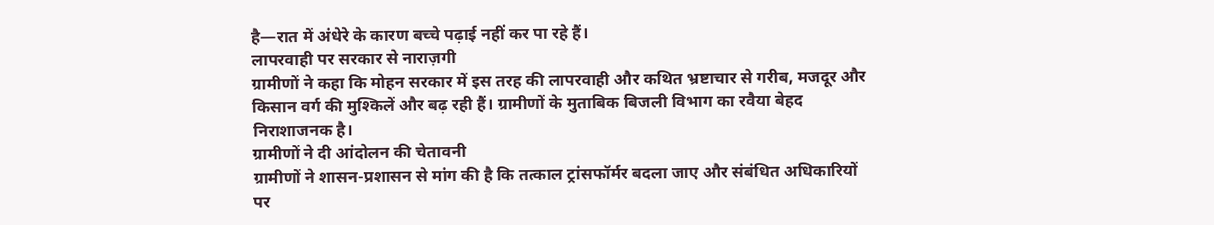है—रात में अंधेरे के कारण बच्चे पढ़ाई नहीं कर पा रहे हैं।
लापरवाही पर सरकार से नाराज़गी
ग्रामीणों ने कहा कि मोहन सरकार में इस तरह की लापरवाही और कथित भ्रष्टाचार से गरीब, मजदूर और किसान वर्ग की मुश्किलें और बढ़ रही हैं। ग्रामीणों के मुताबिक बिजली विभाग का रवैया बेहद निराशाजनक है।
ग्रामीणों ने दी आंदोलन की चेतावनी
ग्रामीणों ने शासन-प्रशासन से मांग की है कि तत्काल ट्रांसफॉर्मर बदला जाए और संबंधित अधिकारियों पर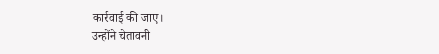कार्रवाई की जाए।
उन्होंने चेतावनी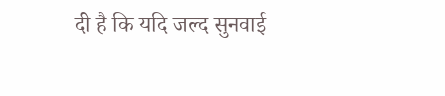दी है कि यदि जल्द सुनवाई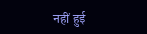नहीं हुई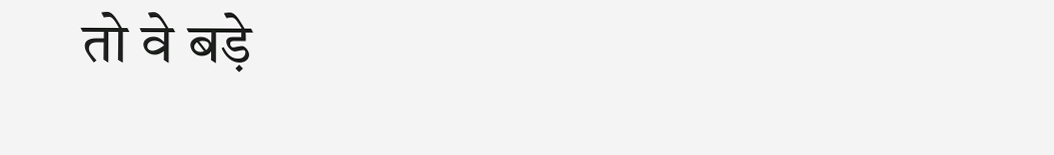तो वे बड़े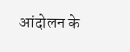आंदोलन के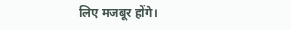लिए मजबूर होंगे।